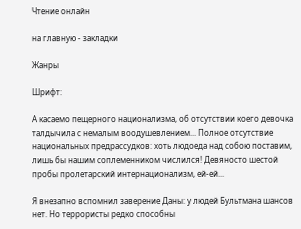Чтение онлайн

на главную - закладки

Жанры

Шрифт:

А касаемо пещерного национализма, об отсутствии коего девочка талдычила с немалым воодушевлением... Полное отсутствие национальных предрассудков: хоть людоеда над собою поставим, лишь бы нашим соплеменником числился! Девяносто шестой пробы пролетарский интернационализм, ей-ей...

Я внезапно вспомнил заверение Даны: у людей Бультмана шансов нет. Но террористы редко способны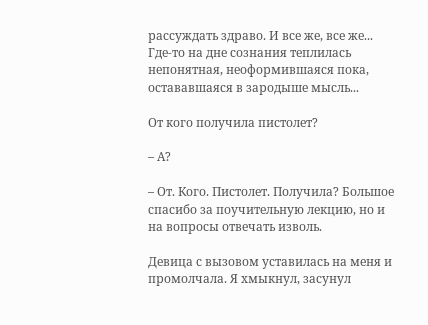рассуждать здраво. И все же, все же... Где-то на дне сознания теплилась непонятная, неоформившаяся пока, остававшаяся в зародыше мысль...

От кого получила пистолет?

– А?

– От. Кого. Пистолет. Получила? Большое спасибо за поучительную лекцию, но и на вопросы отвечать изволь.

Девица с вызовом уставилась на меня и промолчала. Я хмыкнул, засунул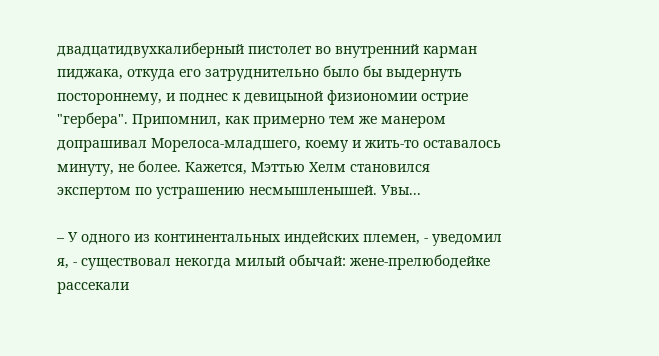двадцатидвухкалиберный пистолет во внутренний карман пиджака, откуда его затруднительно было бы выдернуть постороннему, и поднес к девицыной физиономии острие "гербера". Припомнил, как примерно тем же манером допрашивал Морелоса-младшего, коему и жить-то оставалось минуту, не более. Кажется, Мэттью Хелм становился экспертом по устрашению несмышленышей. Увы...

– У одного из континентальных индейских племен, - уведомил я, - существовал некогда милый обычай: жене-прелюбодейке рассекали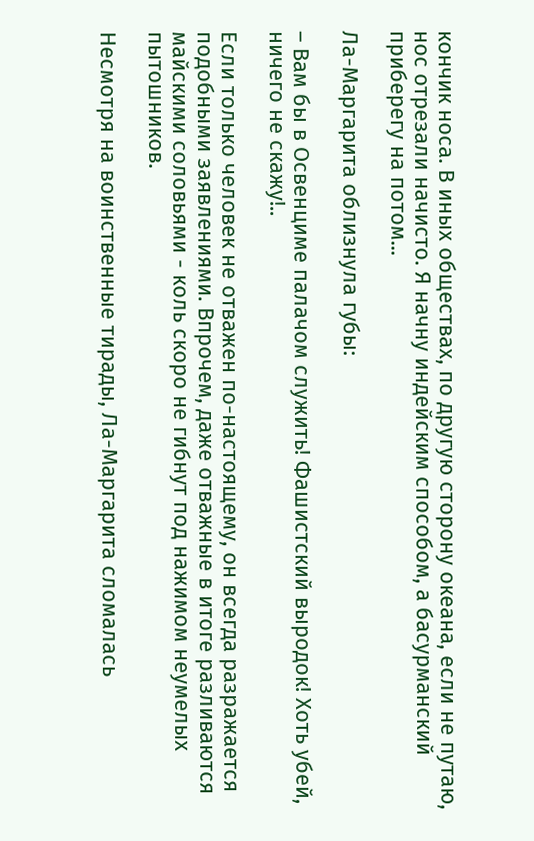кончик носа. В иных обществах, по другую сторону океана, если не путаю, нос отрезали начисто. Я начну индейским способом, а басурманский приберегу на потом...

Ла-Маргарита облизнула губы:

– Вам бы в Освенциме палачом служить! Фашистский выродок! Хоть убей, ничего не скажу!..

Если только человек не отважен по-настоящему, он всегда разражается подобными заявлениями. Впрочем, даже отважные в итоге разливаются майскими соловьями - коль скоро не гибнут под нажимом неумелых пытошников.

Несмотря на воинственные тирады, Ла-Маргарита сломалась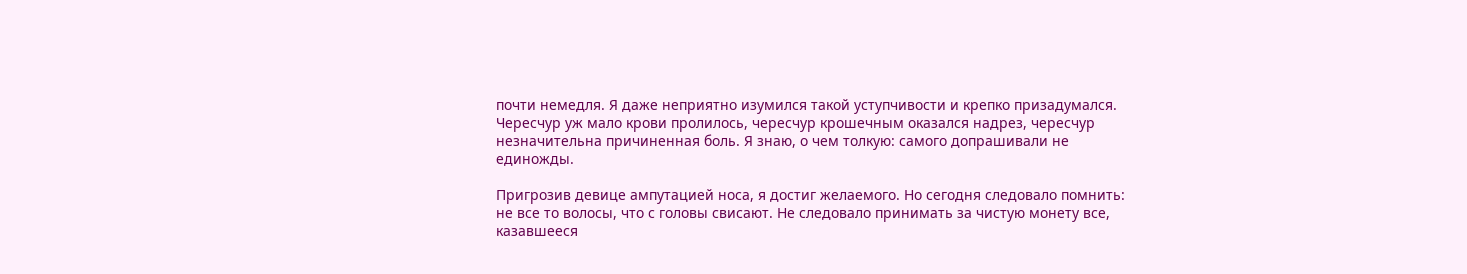почти немедля. Я даже неприятно изумился такой уступчивости и крепко призадумался. Чересчур уж мало крови пролилось, чересчур крошечным оказался надрез, чересчур незначительна причиненная боль. Я знаю, о чем толкую: самого допрашивали не единожды.

Пригрозив девице ампутацией носа, я достиг желаемого. Но сегодня следовало помнить: не все то волосы, что с головы свисают. Не следовало принимать за чистую монету все, казавшееся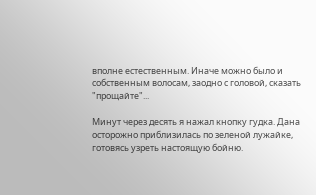вполне естественным. Иначе можно было и собственным волосам, заодно с головой, сказать "прощайте"...

Минут через десять я нажал кнопку гудка. Дана осторожно приблизилась по зеленой лужайке, готовясь узреть настоящую бойню.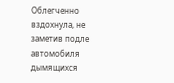Облегченно вздохнула, не заметив подле автомобиля дымящихся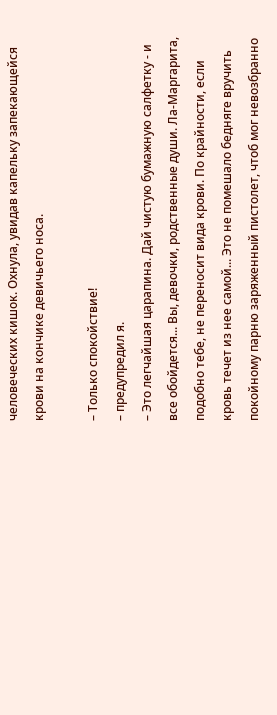человеческих кишок. Охнула, увидав капельку запекающейся крови на кончике девичьего носа.

– Только спокойствие!
– предупредил я.
– Это легчайшая царапина. Дай чистую бумажную салфетку - и все обойдется... Вы, девочки, родственные души. Ла-Маргарита, подобно тебе, не переносит вида крови. По крайности, если кровь течет из нее самой... Это не помешало бедняге вручить покойному парню заряженный пистолет, чтоб мог невозбранно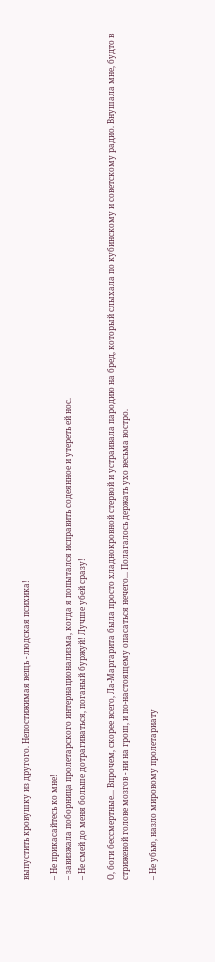выпустить кровушку из другого. Непостижимая вещь - людская психика!

– Не прикасайтесь ко мне!
– завизжала поборница пролетарского интернационализма, когда я попытался исправить содеянное и утереть ей нос.
– Не смей до меня больше дотрагиваться, поганый буржуй! Лучше убей сразу!

О, боги бессмертные... Впрочем, скорее всего, Ла-Маргарита была просто хладнокровной стервой и устраивала пародию на бред, который слыхала по кубинскому и советскому радио. Внушала мне, будто в стриженой голове мозгов - ни на грош, и по-настоящему опасаться нечего... Полагалось держать ухо весьма востро.

– Не убью, назло мировому пролетариату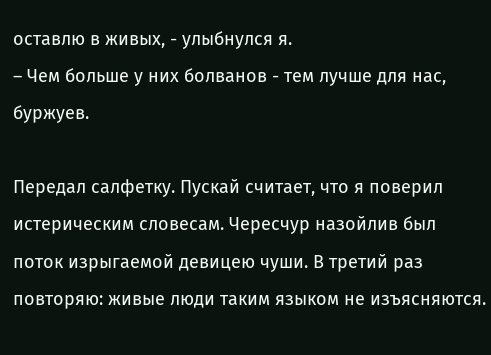оставлю в живых, - улыбнулся я.
– Чем больше у них болванов - тем лучше для нас, буржуев.

Передал салфетку. Пускай считает, что я поверил истерическим словесам. Чересчур назойлив был поток изрыгаемой девицею чуши. В третий раз повторяю: живые люди таким языком не изъясняются.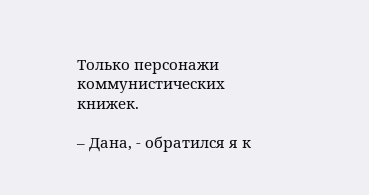Только персонажи коммунистических книжек.

– Дана, - обратился я к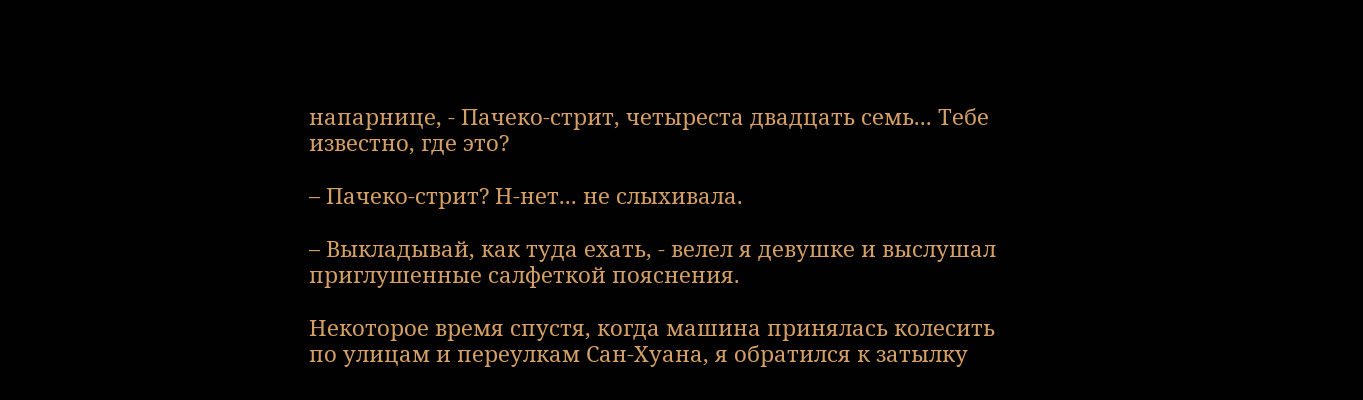напарнице, - Пачеко-стрит, четыреста двадцать семь... Тебе известно, где это?

– Пачеко-стрит? Н-нет... не слыхивала.

– Выкладывай, как туда ехать, - велел я девушке и выслушал приглушенные салфеткой пояснения.

Некоторое время спустя, когда машина принялась колесить по улицам и переулкам Сан-Хуана, я обратился к затылку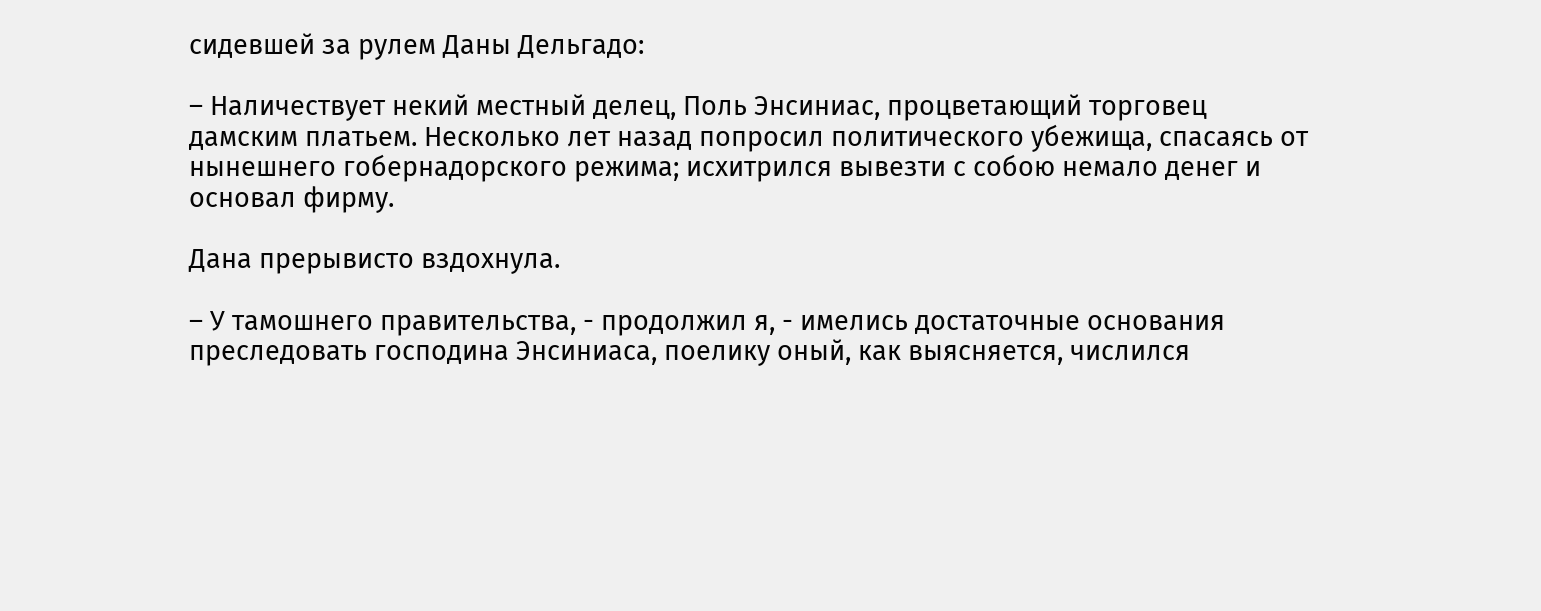сидевшей за рулем Даны Дельгадо:

– Наличествует некий местный делец, Поль Энсиниас, процветающий торговец дамским платьем. Несколько лет назад попросил политического убежища, спасаясь от нынешнего гобернадорского режима; исхитрился вывезти с собою немало денег и основал фирму.

Дана прерывисто вздохнула.

– У тамошнего правительства, - продолжил я, - имелись достаточные основания преследовать господина Энсиниаса, поелику оный, как выясняется, числился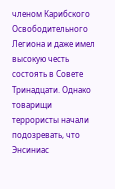членом Карибского Освободительного Легиона и даже имел высокую честь состоять в Совете Тринадцати. Однако товарищи террористы начали подозревать, что Энсиниас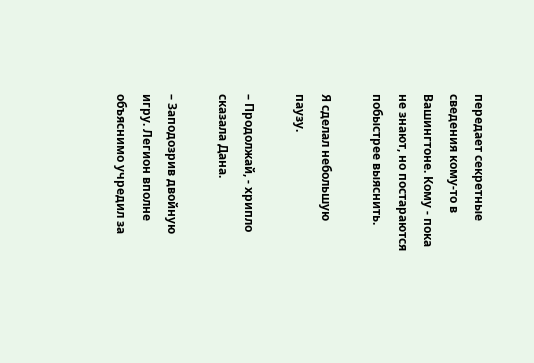передает секретные сведения кому-то в Вашингтоне. Кому - пока не знают, но постараются побыстрее выяснить.

Я сделал небольшую паузу.

– Продолжай, - хрипло сказала Дана.

– Заподозрив двойную игру. Легион вполне объяснимо учредил за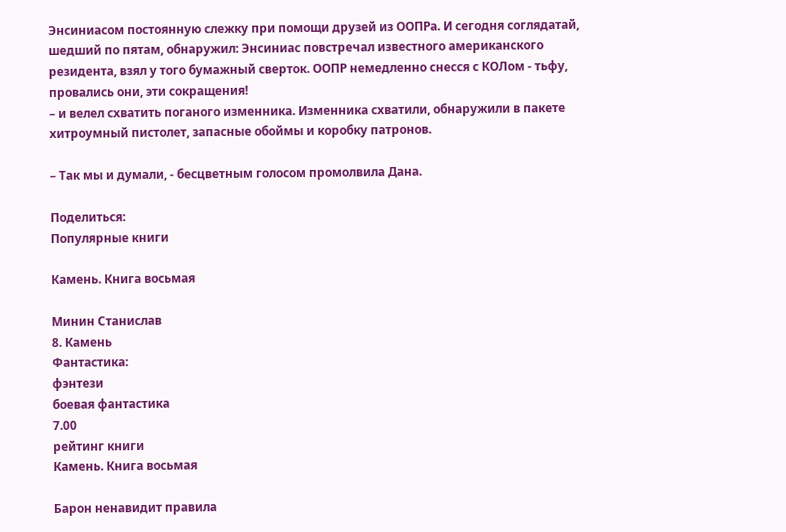Энсиниасом постоянную слежку при помощи друзей из ООПРа. И сегодня соглядатай, шедший по пятам, обнаружил: Энсиниас повстречал известного американского резидента, взял у того бумажный сверток. ООПР немедленно снесся с КОЛом - тьфу, провались они, эти сокращения!
– и велел схватить поганого изменника. Изменника схватили, обнаружили в пакете хитроумный пистолет, запасные обоймы и коробку патронов.

– Так мы и думали, - бесцветным голосом промолвила Дана.

Поделиться:
Популярные книги

Камень. Книга восьмая

Минин Станислав
8. Камень
Фантастика:
фэнтези
боевая фантастика
7.00
рейтинг книги
Камень. Книга восьмая

Барон ненавидит правила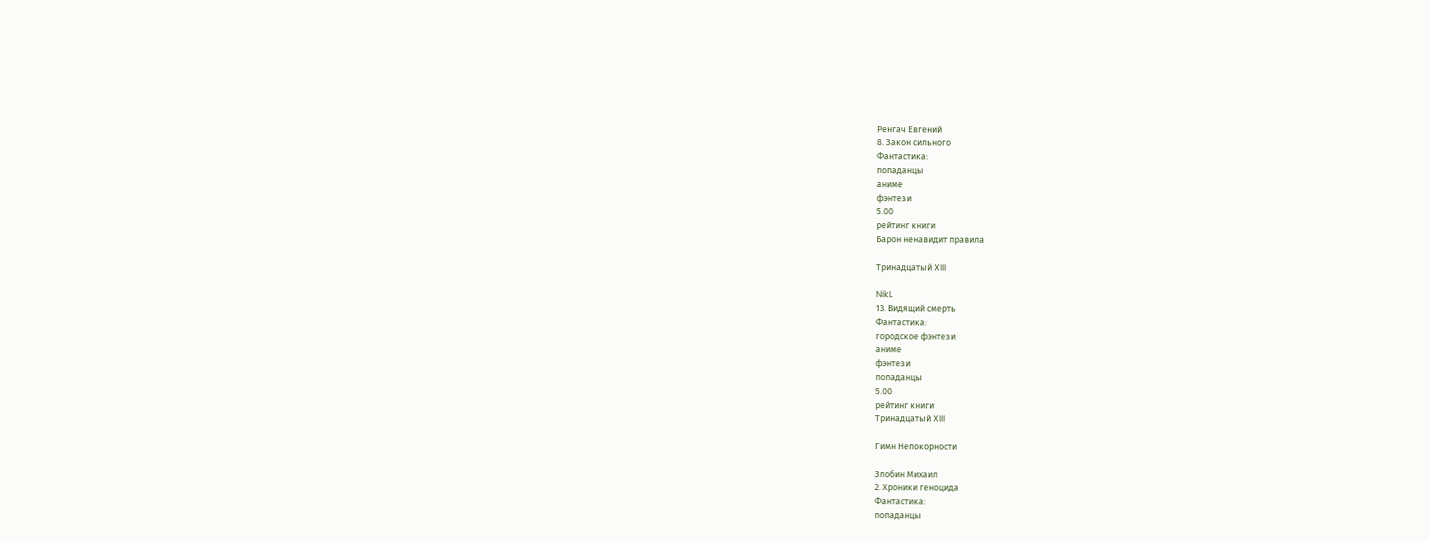Ренгач Евгений
8. Закон сильного
Фантастика:
попаданцы
аниме
фэнтези
5.00
рейтинг книги
Барон ненавидит правила

Тринадцатый XIII

NikL
13. Видящий смерть
Фантастика:
городское фэнтези
аниме
фэнтези
попаданцы
5.00
рейтинг книги
Тринадцатый XIII

Гимн Непокорности

Злобин Михаил
2. Хроники геноцида
Фантастика:
попаданцы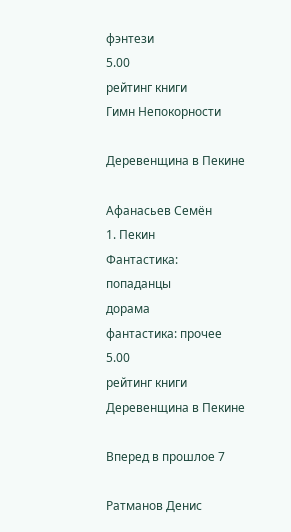фэнтези
5.00
рейтинг книги
Гимн Непокорности

Деревенщина в Пекине

Афанасьев Семён
1. Пекин
Фантастика:
попаданцы
дорама
фантастика: прочее
5.00
рейтинг книги
Деревенщина в Пекине

Вперед в прошлое 7

Ратманов Денис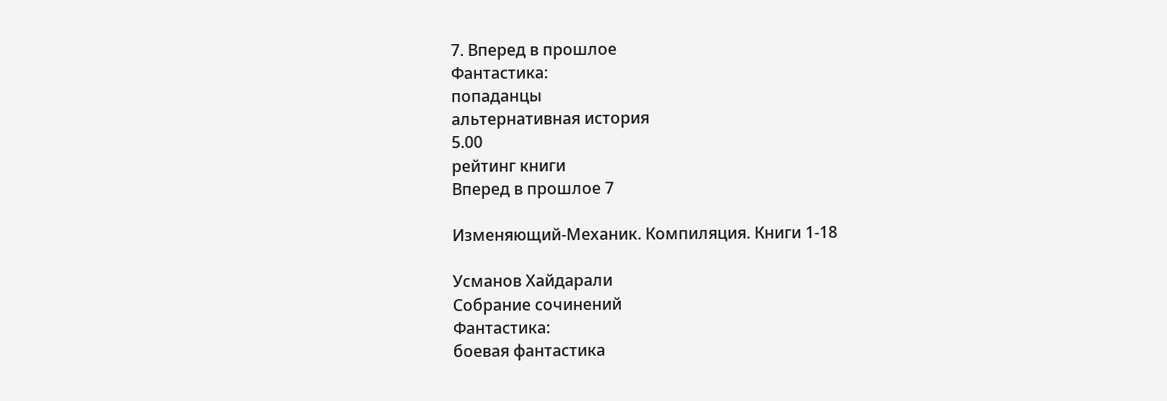7. Вперед в прошлое
Фантастика:
попаданцы
альтернативная история
5.00
рейтинг книги
Вперед в прошлое 7

Изменяющий-Механик. Компиляция. Книги 1-18

Усманов Хайдарали
Собрание сочинений
Фантастика:
боевая фантастика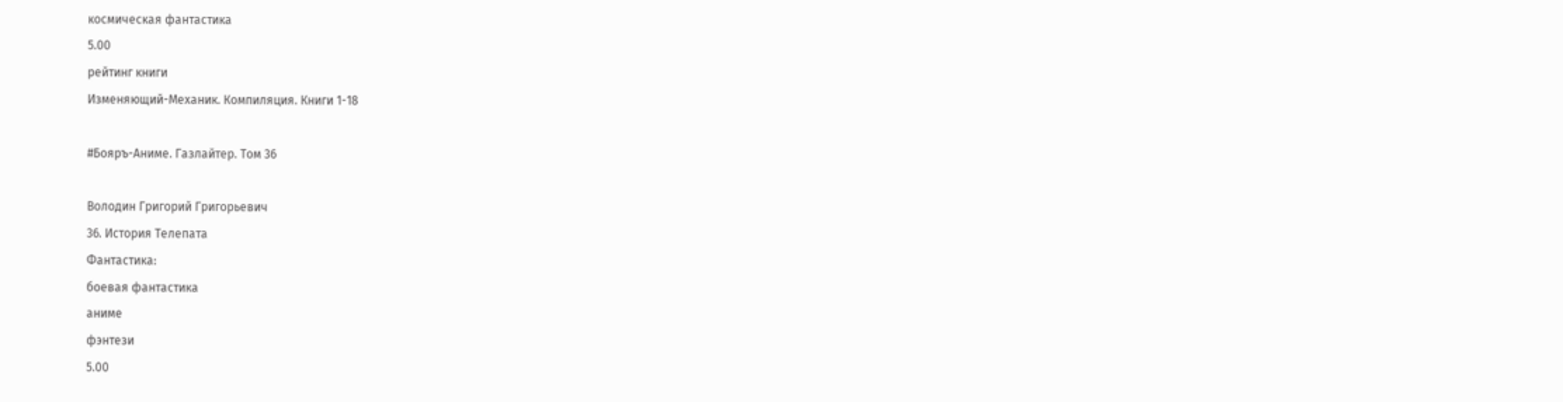космическая фантастика
5.00
рейтинг книги
Изменяющий-Механик. Компиляция. Книги 1-18

#Бояръ-Аниме. Газлайтер. Том 36

Володин Григорий Григорьевич
36. История Телепата
Фантастика:
боевая фантастика
аниме
фэнтези
5.00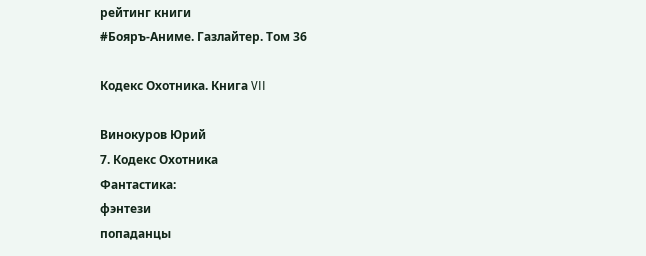рейтинг книги
#Бояръ-Аниме. Газлайтер. Том 36

Кодекс Охотника. Книга VII

Винокуров Юрий
7. Кодекс Охотника
Фантастика:
фэнтези
попаданцы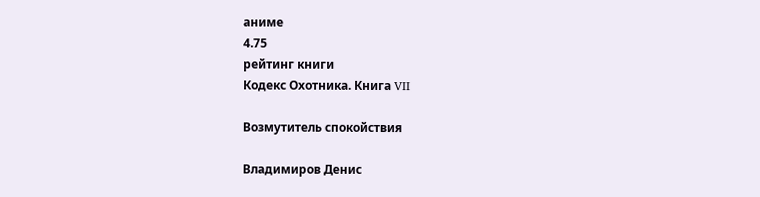аниме
4.75
рейтинг книги
Кодекс Охотника. Книга VII

Возмутитель спокойствия

Владимиров Денис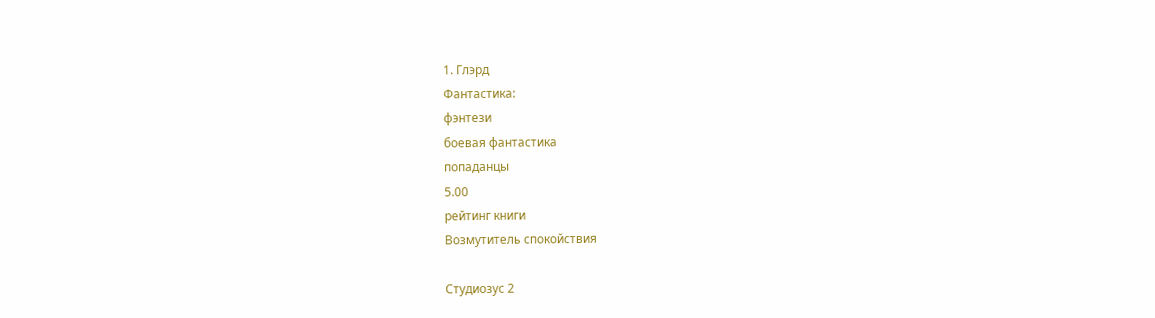1. Глэрд
Фантастика:
фэнтези
боевая фантастика
попаданцы
5.00
рейтинг книги
Возмутитель спокойствия

Студиозус 2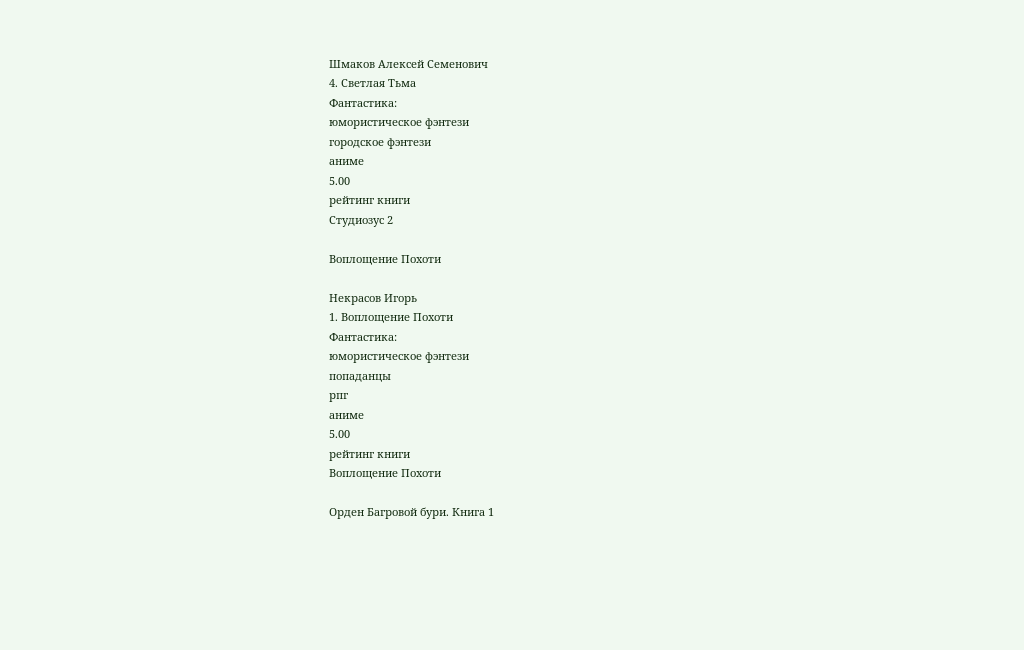Шмаков Алексей Семенович
4. Светлая Тьма
Фантастика:
юмористическое фэнтези
городское фэнтези
аниме
5.00
рейтинг книги
Студиозус 2

Воплощение Похоти

Некрасов Игорь
1. Воплощение Похоти
Фантастика:
юмористическое фэнтези
попаданцы
рпг
аниме
5.00
рейтинг книги
Воплощение Похоти

Орден Багровой бури. Книга 1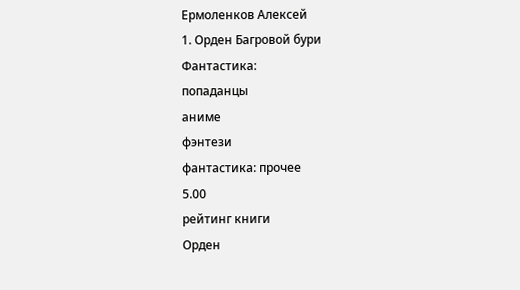Ермоленков Алексей
1. Орден Багровой бури
Фантастика:
попаданцы
аниме
фэнтези
фантастика: прочее
5.00
рейтинг книги
Орден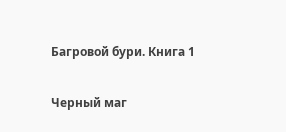Багровой бури. Книга 1

Черный маг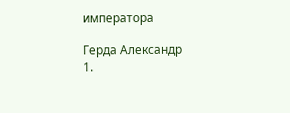императора

Герда Александр
1.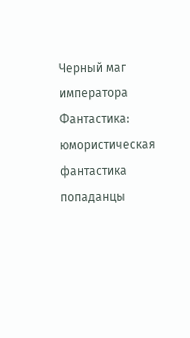Черный маг императора
Фантастика:
юмористическая фантастика
попаданцы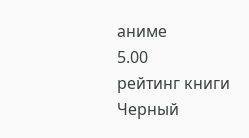аниме
5.00
рейтинг книги
Черный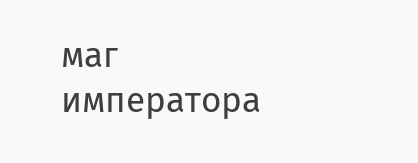маг императора